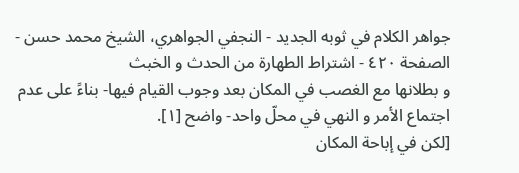جواهر الكلام في ثوبه الجديد - النجفي الجواهري، الشيخ محمد حسن - الصفحة ٤٢٠ - اشتراط الطهارة من الحدث و الخبث
و بطلانها مع الغصب في المكان بعد وجوب القيام فيها- بناءً على عدم اجتماع الأمر و النهي في محلّ واحد- واضح [١].
[لكن في إباحة المكان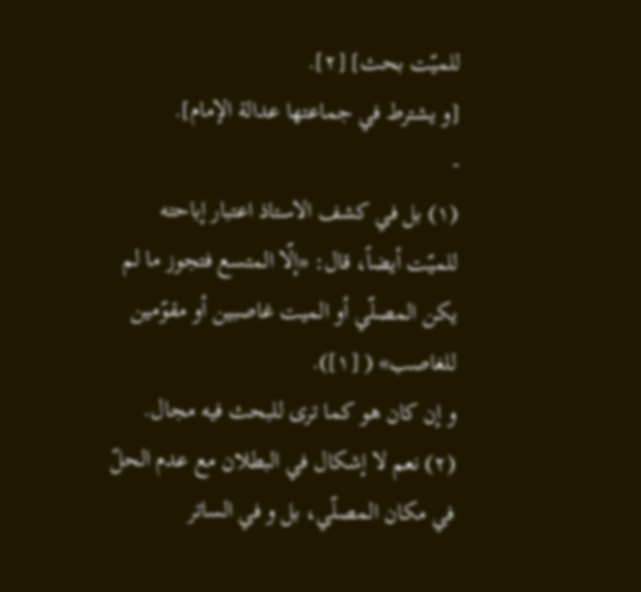للميّت بحث] [٢].
[و يشترط في جماعتها عدالة الإمام].
-
(١) بل في كشف الاستاذ اعتبار إباحته للميّت أيضاً، قال: «إلّا المتسع فتجوز ما لم يكن المصلّي أو الميت غاصبين أو مقوّمين للغاصب» ( [١]).
و إن كان هو كما ترى للبحث فيه مجال.
(٢) نعم لا إشكال في البطلان مع عدم الحلّ في مكان المصلّي، بل و في الساتر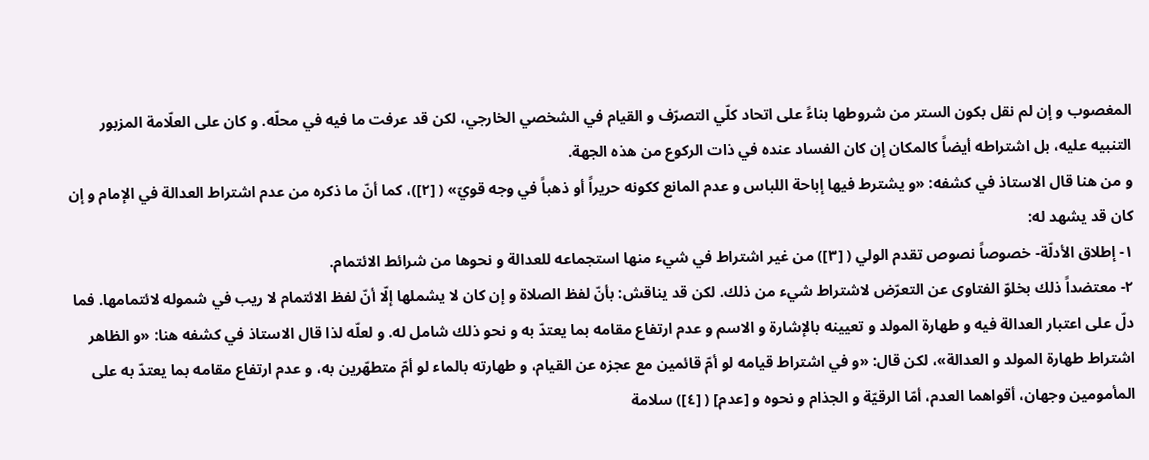المغصوب و إن لم نقل بكون الستر من شروطها بناءً على اتحاد كلّي التصرّف و القيام في الشخصي الخارجي، لكن قد عرفت ما فيه في محلّه. و كان على العلّامة المزبور التنبيه عليه، بل اشتراطه أيضاً كالمكان إن كان الفساد عنده في ذات الركوع من هذه الجهة.
و من هنا قال الاستاذ في كشفه: «و يشترط فيها إباحة اللباس و عدم المانع ككونه حريراً أو ذهباً في وجه قويّ» ( [٢])، كما أنّ ما ذكره من عدم اشتراط العدالة في الإمام و إن كان قد يشهد له:
١- إطلاق الأدلّة- خصوصاً نصوص تقدم الولي ( [٣]) من غير اشتراط في شيء منها استجماعه للعدالة و نحوها من شرائط الائتمام.
٢- معتضداً ذلك بخلوّ الفتاوى عن التعرّض لاشتراط شيء من ذلك. لكن قد يناقش: بأنّ لفظ الصلاة و إن كان لا يشملها إلّا أنّ لفظ الائتمام لا ريب في شموله لائتمامها. فما دلّ على اعتبار العدالة فيه و طهارة المولد و تعيينه بالإشارة و الاسم و عدم ارتفاع مقامه بما يعتدّ به و نحو ذلك شامل له. و لعلّه لذا قال الاستاذ في كشفه هنا: «و الظاهر اشتراط طهارة المولد و العدالة»، لكن قال: «و في اشتراط قيامه لو أمّ قائمين مع عجزه عن القيام، و طهارته بالماء لو أمّ متطهّرين به، و عدم ارتفاع مقامه بما يعتدّ به على المأمومين وجهان، أقواهما العدم، أمّا الرقيّة و الجذام و نحوه و [عدم] ( [٤]) سلامة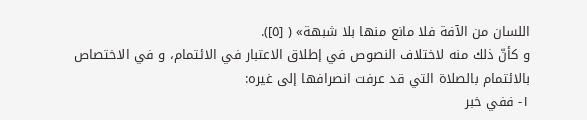اللسان من الآفة فلا مانع منها بلا شبهة» ( [٥]).
و كأنّ ذلك منه لاختلاف النصوص في إطلاق الاعتبار في الائتمام، و في الاختصاص بالائتمام بالصلاة التي قد عرفت انصرافها إلى غيره:
١- ففي خبر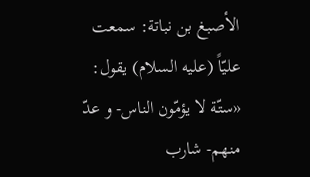الأصبغ بن نباتة: سمعت عليّاً (عليه السلام) يقول: «ستّة لا يؤمّون الناس- و عدّ منهم- شارب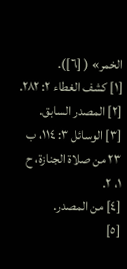الخمر» ( [٦]).
[١] كشف الغطاء ٢: ٢٨٢.
[٢] المصدر السابق.
[٣] الوسائل ٣: ١١٤، ب ٢٣ من صلاة الجنازة، ح ١، ٢.
[٤] من المصدر.
[٥]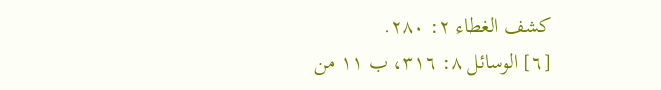كشف الغطاء ٢: ٢٨٠.
[٦] الوسائل ٨: ٣١٦، ب ١١ من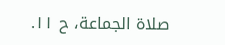صلاة الجماعة، ح ١١.